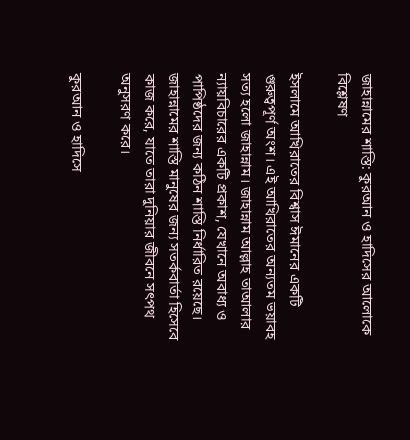জাহান্নামের শাস্তি: কুরআন ও হাদিসের আলোকে বিশ্লেষণ

ইসলামে আখিরাতের বিশ্বাস ঈমানের একটি গুরুত্বপূর্ণ অংশ। এই আখিরাতের অন্যতম ভয়াবহ সত্য হলো জাহান্নাম। জাহান্নাম আল্লাহ তাআলার ন্যায়বিচারের একটি প্রকাশ, যেখানে অবাধ্য ও পাপিষ্ঠদের জন্য কঠিন শাস্তি নির্ধারিত রয়েছে। জাহান্নামের শাস্তি মানুষের জন্য সতর্কবার্তা হিসেবে কাজ করে, যাতে তারা দুনিয়ার জীবনে সৎপথ অনুসরণ করে।

কুরআন ও হাদিসে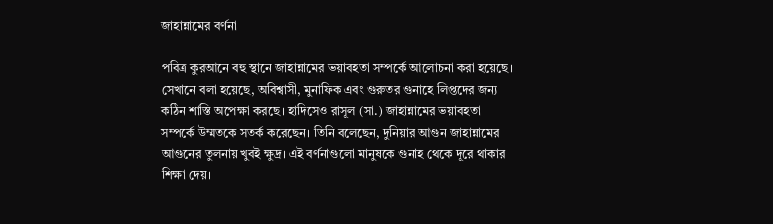জাহান্নামের বর্ণনা

পবিত্র কুরআনে বহু স্থানে জাহান্নামের ভয়াবহতা সম্পর্কে আলোচনা করা হয়েছে। সেখানে বলা হয়েছে, অবিশ্বাসী, মুনাফিক এবং গুরুতর গুনাহে লিপ্তদের জন্য কঠিন শাস্তি অপেক্ষা করছে। হাদিসেও রাসূল (সা.) জাহান্নামের ভয়াবহতা সম্পর্কে উম্মতকে সতর্ক করেছেন। তিনি বলেছেন, দুনিয়ার আগুন জাহান্নামের আগুনের তুলনায় খুবই ক্ষুদ্র। এই বর্ণনাগুলো মানুষকে গুনাহ থেকে দূরে থাকার শিক্ষা দেয়।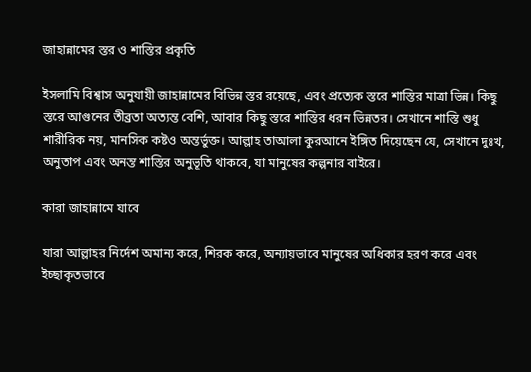জাহান্নামের স্তর ও শাস্তির প্রকৃতি

ইসলামি বিশ্বাস অনুযায়ী জাহান্নামের বিভিন্ন স্তর রয়েছে, এবং প্রত্যেক স্তরে শাস্তির মাত্রা ভিন্ন। কিছু স্তরে আগুনের তীব্রতা অত্যন্ত বেশি, আবার কিছু স্তরে শাস্তির ধরন ভিন্নতর। সেখানে শাস্তি শুধু শারীরিক নয়, মানসিক কষ্টও অন্তর্ভুক্ত। আল্লাহ তাআলা কুরআনে ইঙ্গিত দিয়েছেন যে, সেখানে দুঃখ, অনুতাপ এবং অনন্ত শাস্তির অনুভূতি থাকবে, যা মানুষের কল্পনার বাইরে।

কারা জাহান্নামে যাবে

যারা আল্লাহর নির্দেশ অমান্য করে, শিরক করে, অন্যায়ভাবে মানুষের অধিকার হরণ করে এবং ইচ্ছাকৃতভাবে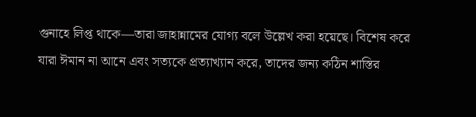গুনাহে লিপ্ত থাকে—তারা জাহান্নামের যোগ্য বলে উল্লেখ করা হয়েছে। বিশেষ করে যারা ঈমান না আনে এবং সত্যকে প্রত্যাখ্যান করে, তাদের জন্য কঠিন শাস্তির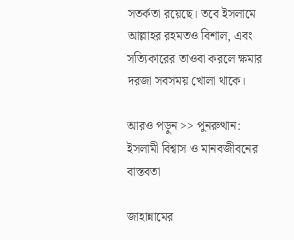সতর্কতা রয়েছে। তবে ইসলামে আল্লাহর রহমতও বিশাল, এবং সত্যিকারের তাওবা করলে ক্ষমার দরজা সবসময় খোলা থাকে।

আরও পড়ুন >> পুনরুত্থান: ইসলামী বিশ্বাস ও মানবজীবনের বাস্তবতা

জাহান্নামের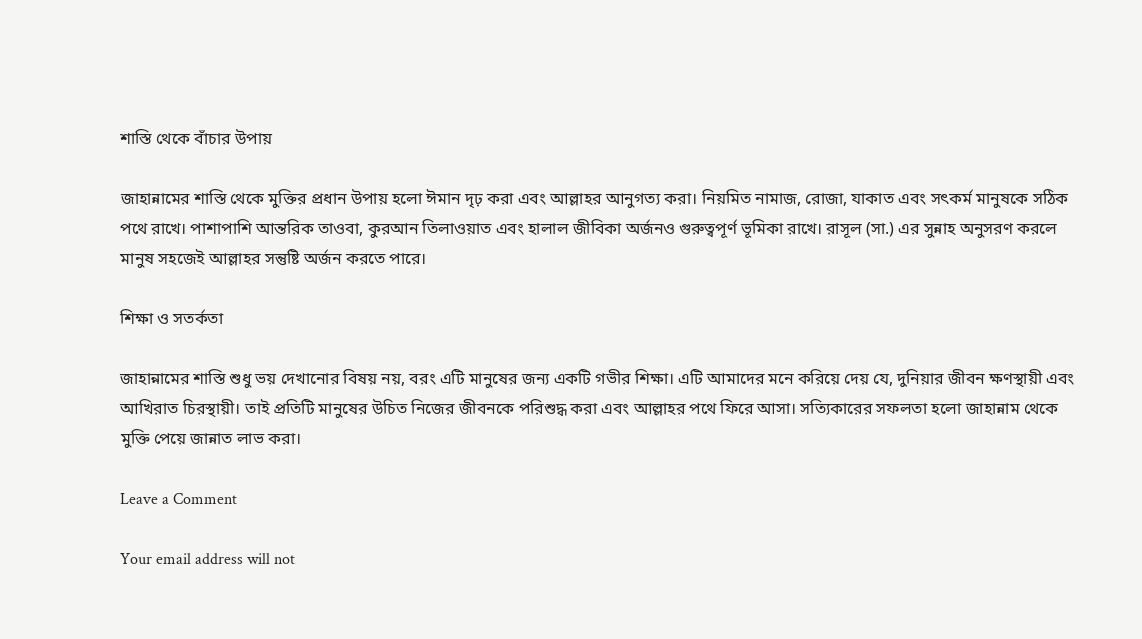শাস্তি থেকে বাঁচার উপায়

জাহান্নামের শাস্তি থেকে মুক্তির প্রধান উপায় হলো ঈমান দৃঢ় করা এবং আল্লাহর আনুগত্য করা। নিয়মিত নামাজ, রোজা, যাকাত এবং সৎকর্ম মানুষকে সঠিক পথে রাখে। পাশাপাশি আন্তরিক তাওবা, কুরআন তিলাওয়াত এবং হালাল জীবিকা অর্জনও গুরুত্বপূর্ণ ভূমিকা রাখে। রাসূল (সা.) এর সুন্নাহ অনুসরণ করলে মানুষ সহজেই আল্লাহর সন্তুষ্টি অর্জন করতে পারে।

শিক্ষা ও সতর্কতা

জাহান্নামের শাস্তি শুধু ভয় দেখানোর বিষয় নয়, বরং এটি মানুষের জন্য একটি গভীর শিক্ষা। এটি আমাদের মনে করিয়ে দেয় যে, দুনিয়ার জীবন ক্ষণস্থায়ী এবং আখিরাত চিরস্থায়ী। তাই প্রতিটি মানুষের উচিত নিজের জীবনকে পরিশুদ্ধ করা এবং আল্লাহর পথে ফিরে আসা। সত্যিকারের সফলতা হলো জাহান্নাম থেকে মুক্তি পেয়ে জান্নাত লাভ করা।

Leave a Comment

Your email address will not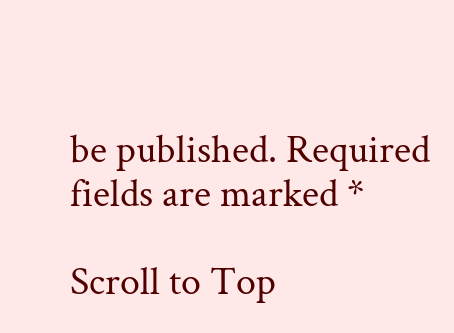be published. Required fields are marked *

Scroll to Top